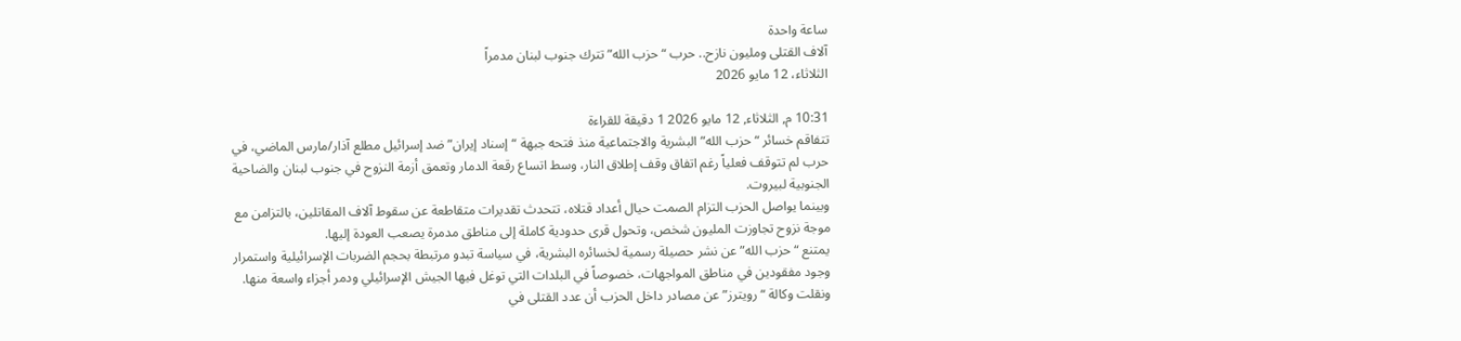ساعة واحدة
آلاف القتلى ومليون نازح.. حرب “حزب الله” تترك جنوب لبنان مدمراً
الثلاثاء، 12 مايو 2026

10:31 م, الثلاثاء, 12 مايو 2026 1 دقيقة للقراءة
تتفاقم خسائر “حزب الله” البشرية والاجتماعية منذ فتحه جبهة “إسناد إيران” ضد إسرائيل مطلع آذار/مارس الماضي، في حرب لم تتوقف فعلياً رغم اتفاق وقف إطلاق النار، وسط اتساع رقعة الدمار وتعمق أزمة النزوح في جنوب لبنان والضاحية الجنوبية لبيروت.
وبينما يواصل الحزب التزام الصمت حيال أعداد قتلاه، تتحدث تقديرات متقاطعة عن سقوط آلاف المقاتلين، بالتزامن مع موجة نزوح تجاوزت المليون شخص، وتحول قرى حدودية كاملة إلى مناطق مدمرة يصعب العودة إليها.
يمتنع “حزب الله” عن نشر حصيلة رسمية لخسائره البشرية، في سياسة تبدو مرتبطة بحجم الضربات الإسرائيلية واستمرار وجود مفقودين في مناطق المواجهات، خصوصاً في البلدات التي توغل فيها الجيش الإسرائيلي ودمر أجزاء واسعة منها.
ونقلت وكالة “رويترز” عن مصادر داخل الحزب أن عدد القتلى في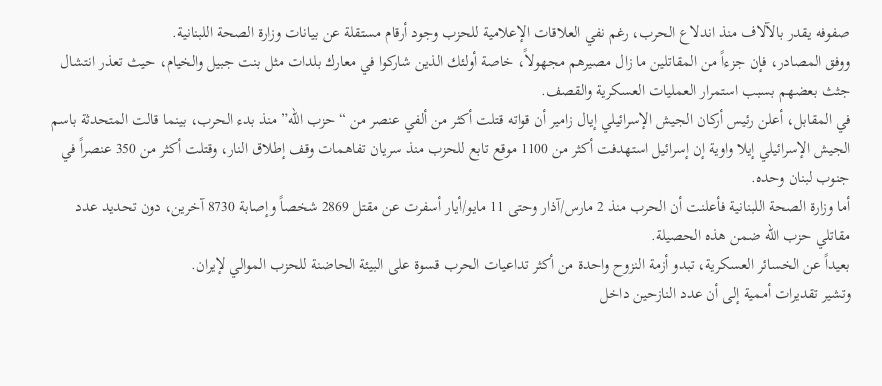صفوفه يقدر بالآلاف منذ اندلاع الحرب، رغم نفي العلاقات الإعلامية للحزب وجود أرقام مستقلة عن بيانات وزارة الصحة اللبنانية.
ووفق المصادر، فإن جزءاً من المقاتلين ما زال مصيرهم مجهولاً، خاصة أولئك الذين شاركوا في معارك بلدات مثل بنت جبيل والخيام، حيث تعذر انتشال جثث بعضهم بسبب استمرار العمليات العسكرية والقصف.
في المقابل، أعلن رئيس أركان الجيش الإسرائيلي إيال زامير أن قواته قتلت أكثر من ألفي عنصر من “حزب الله” منذ بدء الحرب، بينما قالت المتحدثة باسم الجيش الإسرائيلي إيلا واوية إن إسرائيل استهدفت أكثر من 1100 موقع تابع للحزب منذ سريان تفاهمات وقف إطلاق النار، وقتلت أكثر من 350 عنصراً في جنوب لبنان وحده.
أما وزارة الصحة اللبنانية فأعلنت أن الحرب منذ 2 مارس/آذار وحتى 11 مايو/أيار أسفرت عن مقتل 2869 شخصاً وإصابة 8730 آخرين، دون تحديد عدد مقاتلي حزب الله ضمن هذه الحصيلة.
بعيداً عن الخسائر العسكرية، تبدو أزمة النزوح واحدة من أكثر تداعيات الحرب قسوة على البيئة الحاضنة للحزب الموالي لإيران.
وتشير تقديرات أممية إلى أن عدد النازحين داخل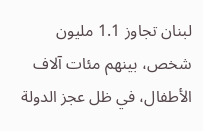لبنان تجاوز 1.1 مليون شخص، بينهم مئات آلاف الأطفال، في ظل عجز الدولة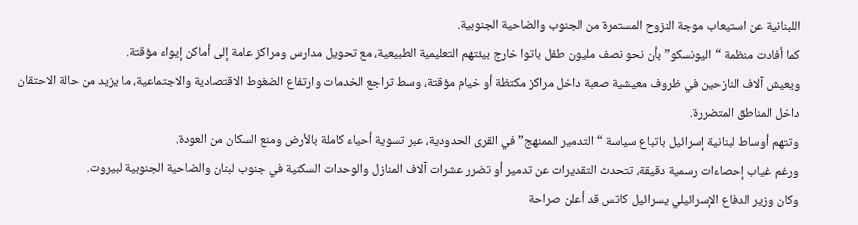اللبنانية عن استيعاب موجة النزوح المستمرة من الجنوب والضاحية الجنوبية.
كما أفادت منظمة “اليونسكو” بأن نحو نصف مليون طفل باتوا خارج بيئتهم التعليمية الطبيعية، مع تحويل مدارس ومراكز عامة إلى أماكن إيواء مؤقتة.
ويعيش آلاف النازحين في ظروف معيشية صعبة داخل مراكز مكتظة أو خيام مؤقتة، وسط تراجع الخدمات وارتفاع الضغوط الاقتصادية والاجتماعية، ما يزيد من حالة الاحتقان داخل المناطق المتضررة.
وتتهم أوساط لبنانية إسرائيل باتباع سياسة “التدمير الممنهج” في القرى الحدودية، عبر تسوية أحياء كاملة بالأرض ومنع السكان من العودة.
ورغم غياب إحصاءات رسمية دقيقة، تتحدث التقديرات عن تدمير أو تضرر عشرات آلاف المنازل والوحدات السكنية في جنوب لبنان والضاحية الجنوبية لبيروت.
وكان وزير الدفاع الإسرائيلي يسرائيل كاتس قد أعلن صراحة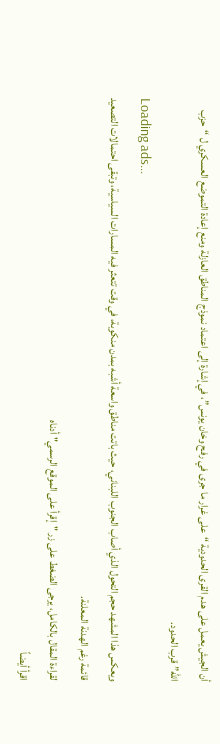أن الجيش يعمل على هدم القرى الحدودية “على غرار ما جرى في رفح وخان يونس”، في إشارة إلى اعتماد نموذج المناطق العازلة ومنع إعادة التموضع العسكري ل “حزب الله” قرب الحدود.
Loading ads...
ويعكس هذا المشهد حجم التحول الذي أصاب الجنوب اللبناني، حيث باتت مناطق واسعة أشبه بمدن منكوبة، في وقت تتعثر فيه المسارات السياسية، وتبقى احتمالات التصعيد قائمة رغم الهدنة المعلنة.
لقراءة المقال بالكامل، يرجى الضغط على زر "إقرأ على الموقع الرسمي" أدناه
اقرأ أيضاً